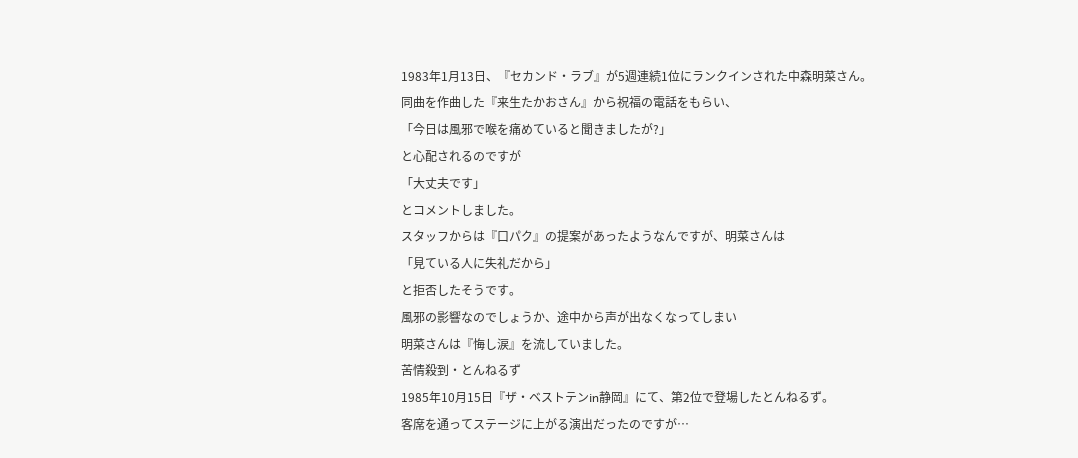1983年1月13日、『セカンド・ラブ』が5週連続1位にランクインされた中森明菜さん。
同曲を作曲した『来生たかおさん』から祝福の電話をもらい、
「今日は風邪で喉を痛めていると聞きましたが?」
と心配されるのですが
「大丈夫です」
とコメントしました。
スタッフからは『口パク』の提案があったようなんですが、明菜さんは
「見ている人に失礼だから」
と拒否したそうです。
風邪の影響なのでしょうか、途中から声が出なくなってしまい
明菜さんは『悔し涙』を流していました。
苦情殺到・とんねるず
1985年10月15日『ザ・ベストテンin静岡』にて、第2位で登場したとんねるず。
客席を通ってステージに上がる演出だったのですが…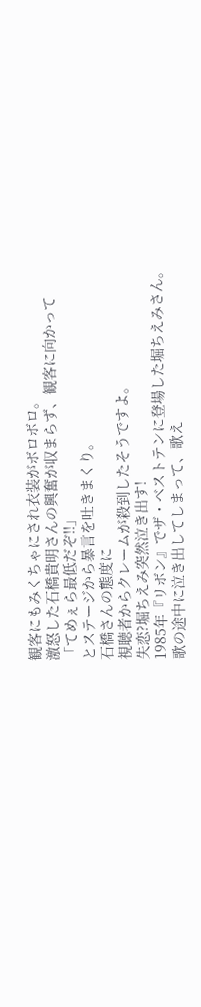観客にもみくちゃにされ衣装がボロボロ。
激怒した石橋貴明さんの興奮が収まらず、観客に向かって
「てめぇら最低だぞ!!」
とステージから暴言を吐きまくり。
石橋さんの態度に
視聴者からクレームが殺到したそうですよ。
失恋?堀ちえみ突然泣き出す!
1985年『リボン』でザ・ベストテンに登場した堀ちえみさん。
歌の途中に泣き出してしまって、歌え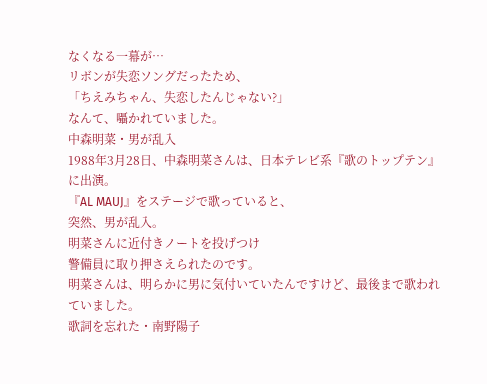なくなる一幕が…
リボンが失恋ソングだったため、
「ちえみちゃん、失恋したんじゃない?」
なんて、囁かれていました。
中森明菜・男が乱入
1988年3月28日、中森明菜さんは、日本テレビ系『歌のトップテン』に出演。
『AL MAUJ』をステージで歌っていると、
突然、男が乱入。
明菜さんに近付きノートを投げつけ
警備員に取り押さえられたのです。
明菜さんは、明らかに男に気付いていたんですけど、最後まで歌われていました。
歌詞を忘れた・南野陽子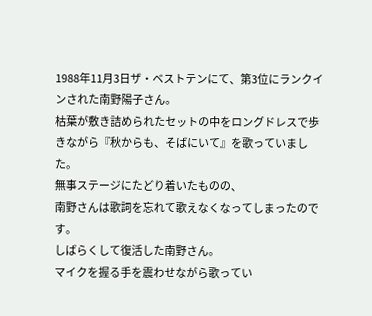1988年11月3日ザ・ベストテンにて、第3位にランクインされた南野陽子さん。
枯葉が敷き詰められたセットの中をロングドレスで歩きながら『秋からも、そばにいて』を歌っていました。
無事ステージにたどり着いたものの、
南野さんは歌詞を忘れて歌えなくなってしまったのです。
しばらくして復活した南野さん。
マイクを握る手を震わせながら歌ってい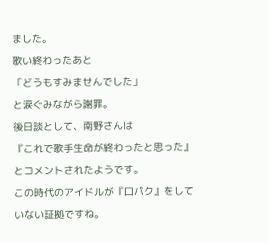ました。
歌い終わったあと
「どうもすみませんでした」
と涙ぐみながら謝罪。
後日談として、南野さんは
『これで歌手生命が終わったと思った』
とコメントされたようです。
この時代のアイドルが『口パク』をしていない証拠ですね。